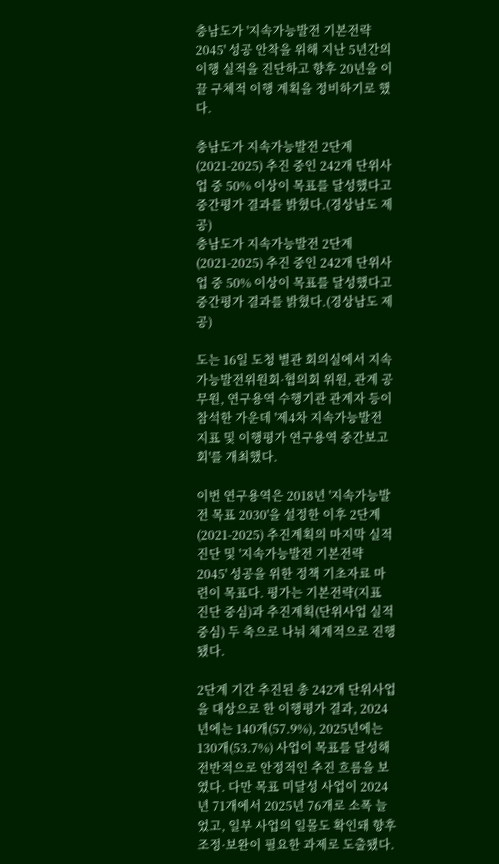충남도가 '지속가능발전 기본전략 2045' 성공 안착을 위해 지난 5년간의 이행 실적을 진단하고 향후 20년을 이끌 구체적 이행 계획을 정비하기로 했다.

충남도가 지속가능발전 2단계(2021-2025) 추진 중인 242개 단위사업 중 50% 이상이 목표를 달성했다고 중간평가 결과를 밝혔다.(경상남도 제공)
충남도가 지속가능발전 2단계(2021-2025) 추진 중인 242개 단위사업 중 50% 이상이 목표를 달성했다고 중간평가 결과를 밝혔다.(경상남도 제공)

도는 16일 도청 별관 회의실에서 지속가능발전위원회·협의회 위원, 관계 공무원, 연구용역 수행기관 관계자 등이 참석한 가운데 '제4차 지속가능발전 지표 및 이행평가 연구용역 중간보고회'를 개최했다.

이번 연구용역은 2018년 '지속가능발전 목표 2030'을 설정한 이후 2단계(2021-2025) 추진계획의 마지막 실적 진단 및 '지속가능발전 기본전략 2045' 성공을 위한 정책 기초자료 마련이 목표다. 평가는 기본전략(지표 진단 중심)과 추진계획(단위사업 실적 중심) 두 축으로 나눠 체계적으로 진행됐다.

2단계 기간 추진된 총 242개 단위사업을 대상으로 한 이행평가 결과, 2024년에는 140개(57.9%), 2025년에는 130개(53.7%) 사업이 목표를 달성해 전반적으로 안정적인 추진 흐름을 보였다. 다만 목표 미달성 사업이 2024년 71개에서 2025년 76개로 소폭 늘었고, 일부 사업의 일몰도 확인돼 향후 조정·보완이 필요한 과제로 도출됐다.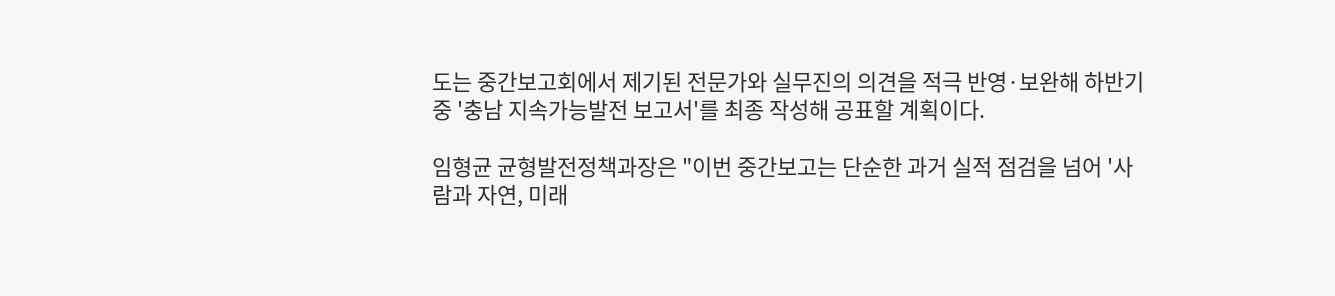도는 중간보고회에서 제기된 전문가와 실무진의 의견을 적극 반영·보완해 하반기 중 '충남 지속가능발전 보고서'를 최종 작성해 공표할 계획이다.

임형균 균형발전정책과장은 "이번 중간보고는 단순한 과거 실적 점검을 넘어 '사람과 자연, 미래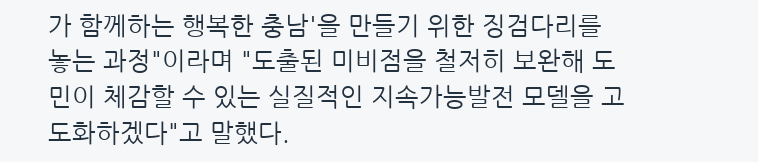가 함께하는 행복한 충남'을 만들기 위한 징검다리를 놓는 과정"이라며 "도출된 미비점을 철저히 보완해 도민이 체감할 수 있는 실질적인 지속가능발전 모델을 고도화하겠다"고 말했다.